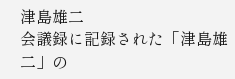津島雄二
会議録に記録された「津島雄二」の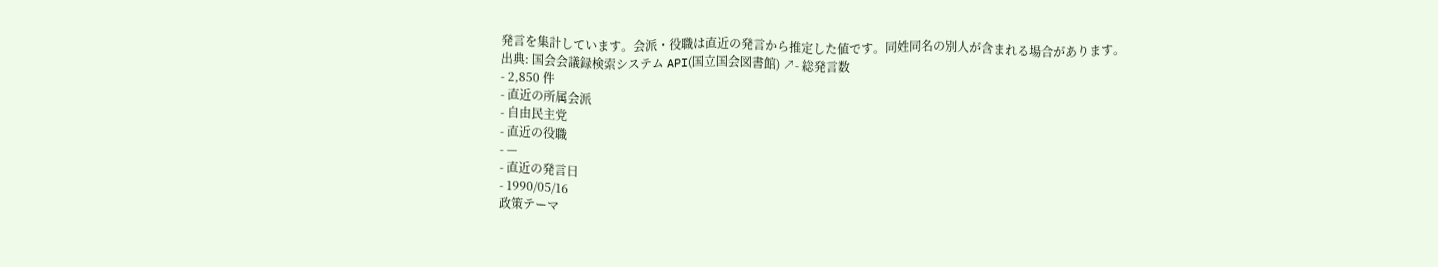発言を集計しています。会派・役職は直近の発言から推定した値です。同姓同名の別人が含まれる場合があります。
出典: 国会会議録検索システム API(国立国会図書館) ↗- 総発言数
- 2,850 件
- 直近の所属会派
- 自由民主党
- 直近の役職
- —
- 直近の発言日
- 1990/05/16
政策テーマ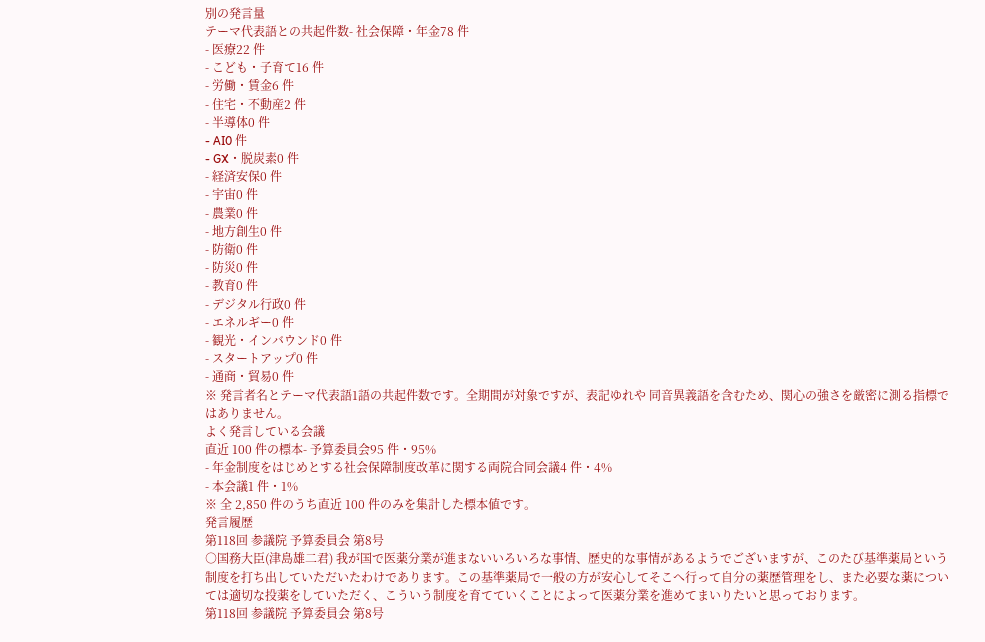別の発言量
テーマ代表語との共起件数- 社会保障・年金78 件
- 医療22 件
- こども・子育て16 件
- 労働・賃金6 件
- 住宅・不動産2 件
- 半導体0 件
- AI0 件
- GX・脱炭素0 件
- 経済安保0 件
- 宇宙0 件
- 農業0 件
- 地方創生0 件
- 防衛0 件
- 防災0 件
- 教育0 件
- デジタル行政0 件
- エネルギー0 件
- 観光・インバウンド0 件
- スタートアップ0 件
- 通商・貿易0 件
※ 発言者名とテーマ代表語1語の共起件数です。全期間が対象ですが、表記ゆれや 同音異義語を含むため、関心の強さを厳密に測る指標ではありません。
よく発言している会議
直近 100 件の標本- 予算委員会95 件・95%
- 年金制度をはじめとする社会保障制度改革に関する両院合同会議4 件・4%
- 本会議1 件・1%
※ 全 2,850 件のうち直近 100 件のみを集計した標本値です。
発言履歴
第118回 参議院 予算委員会 第8号
○国務大臣(津島雄二君) 我が国で医薬分業が進まないいろいろな事情、歴史的な事情があるようでございますが、このたび基準薬局という制度を打ち出していただいたわけであります。この基準薬局で一般の方が安心してそこへ行って自分の薬歴管理をし、また必要な薬については適切な投薬をしていただく、こういう制度を育てていくことによって医薬分業を進めてまいりたいと思っております。
第118回 参議院 予算委員会 第8号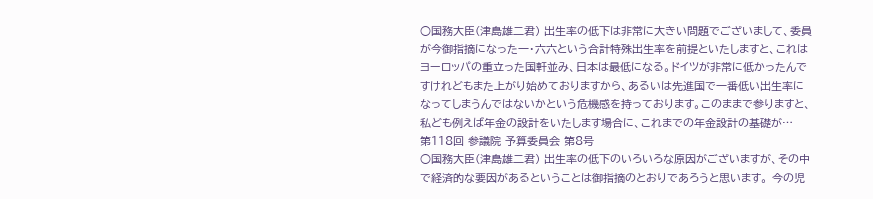○国務大臣(津島雄二君) 出生率の低下は非常に大きい問題でございまして、委員が今御指摘になった一・六六という合計特殊出生率を前提といたしますと、これはヨーロッパの重立った国軒並み、日本は最低になる。ドイツが非常に低かったんですけれどもまた上がり始めておりますから、あるいは先進国で一番低い出生率になってしまうんではないかという危機感を持っております。このままで参りますと、私ども例えば年金の設計をいたします場合に、これまでの年金設計の基礎が…
第118回 参議院 予算委員会 第8号
○国務大臣(津島雄二君) 出生率の低下のいろいろな原因がございますが、その中で経済的な要因があるということは御指摘のとおりであろうと思います。 今の児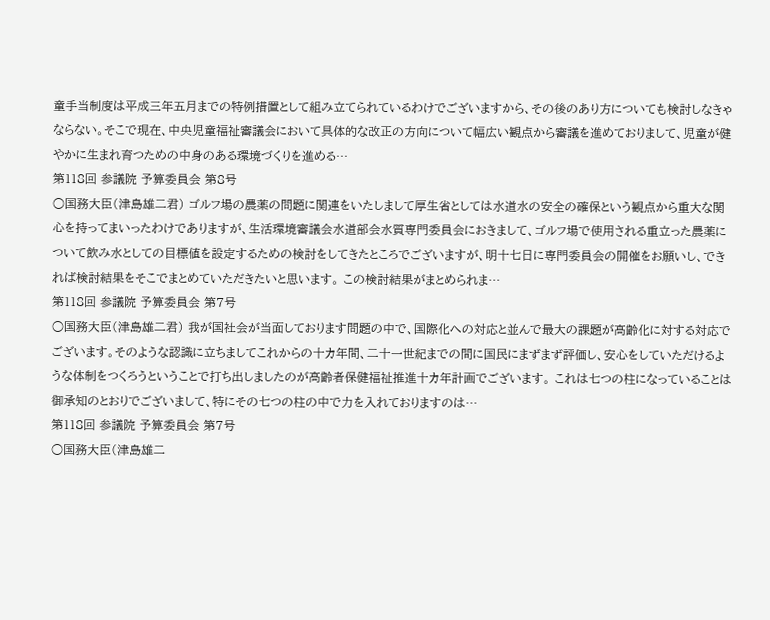童手当制度は平成三年五月までの特例措置として組み立てられているわけでございますから、その後のあり方についても検討しなきゃならない。そこで現在、中央児童福祉審議会において具体的な改正の方向について幅広い観点から審議を進めておりまして、児童が健やかに生まれ育つための中身のある環境づくりを進める…
第118回 参議院 予算委員会 第8号
○国務大臣(津島雄二君) ゴルフ場の農薬の問題に関連をいたしまして厚生省としては水道水の安全の確保という観点から重大な関心を持ってまいったわけでありますが、生活環境審議会水道部会水質専門委員会におきまして、ゴルフ場で使用される重立った農薬について飲み水としての目標値を設定するための検討をしてきたところでございますが、明十七日に専門委員会の開催をお願いし、できれば検討結果をそこでまとめていただきたいと思います。 この検討結果がまとめられま…
第118回 参議院 予算委員会 第7号
○国務大臣(津島雄二君) 我が国社会が当面しております問題の中で、国際化への対応と並んで最大の課題が高齢化に対する対応でございます。そのような認識に立ちましてこれからの十カ年間、二十一世紀までの間に国民にまずまず評価し、安心をしていただけるような体制をつくろうということで打ち出しましたのが高齢者保健福祉推進十カ年計画でございます。 これは七つの柱になっていることは御承知のとおりでございまして、特にその七つの柱の中で力を入れておりますのは…
第118回 参議院 予算委員会 第7号
○国務大臣(津島雄二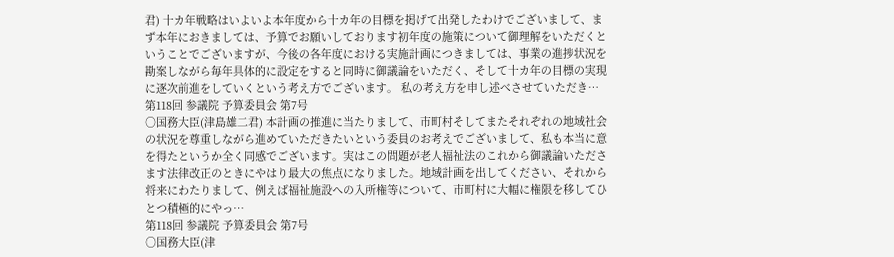君) 十カ年戦略はいよいよ本年度から十カ年の目標を掲げて出発したわけでございまして、まず本年におきましては、予算でお願いしております初年度の施策について御理解をいただくということでございますが、今後の各年度における実施計画につきましては、事業の進捗状況を勘案しながら毎年具体的に設定をすると同時に御議論をいただく、そして十カ年の目標の実現に逐次前進をしていくという考え方でございます。 私の考え方を申し述べさせていただき…
第118回 参議院 予算委員会 第7号
○国務大臣(津島雄二君) 本計画の推進に当たりまして、市町村そしてまたそれぞれの地域社会の状況を尊重しながら進めていただきたいという委員のお考えでございまして、私も本当に意を得たというか全く同感でございます。実はこの問題が老人福祉法のこれから御議論いたださます法律改正のときにやはり最大の焦点になりました。地域計画を出してください、それから将来にわたりまして、例えば福祉施設への入所権等について、市町村に大幅に権限を移してひとつ積極的にやっ…
第118回 参議院 予算委員会 第7号
○国務大臣(津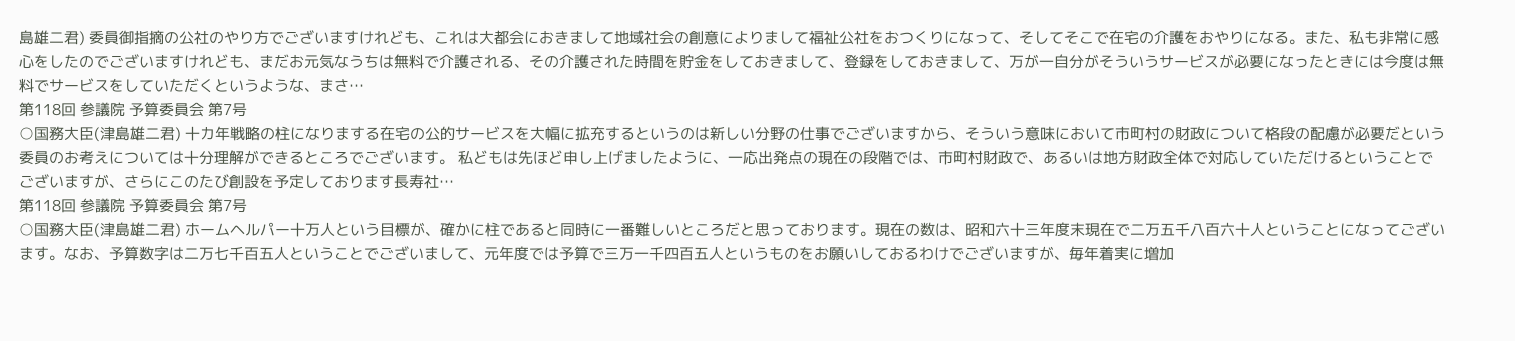島雄二君) 委員御指摘の公社のやり方でございますけれども、これは大都会におきまして地域社会の創意によりまして福祉公社をおつくりになって、そしてそこで在宅の介護をおやりになる。また、私も非常に感心をしたのでございますけれども、まだお元気なうちは無料で介護される、その介護された時間を貯金をしておきまして、登録をしておきまして、万が一自分がそういうサービスが必要になったときには今度は無料でサービスをしていただくというような、まさ…
第118回 参議院 予算委員会 第7号
○国務大臣(津島雄二君) 十カ年戦略の柱になりまする在宅の公的サービスを大幅に拡充するというのは新しい分野の仕事でございますから、そういう意味において市町村の財政について格段の配慮が必要だという委員のお考えについては十分理解ができるところでございます。 私どもは先ほど申し上げましたように、一応出発点の現在の段階では、市町村財政で、あるいは地方財政全体で対応していただけるということでございますが、さらにこのたび創設を予定しております長寿社…
第118回 参議院 予算委員会 第7号
○国務大臣(津島雄二君) ホームヘルパー十万人という目標が、確かに柱であると同時に一番難しいところだと思っております。現在の数は、昭和六十三年度末現在で二万五千八百六十人ということになってございます。なお、予算数字は二万七千百五人ということでございまして、元年度では予算で三万一千四百五人というものをお願いしておるわけでございますが、毎年着実に増加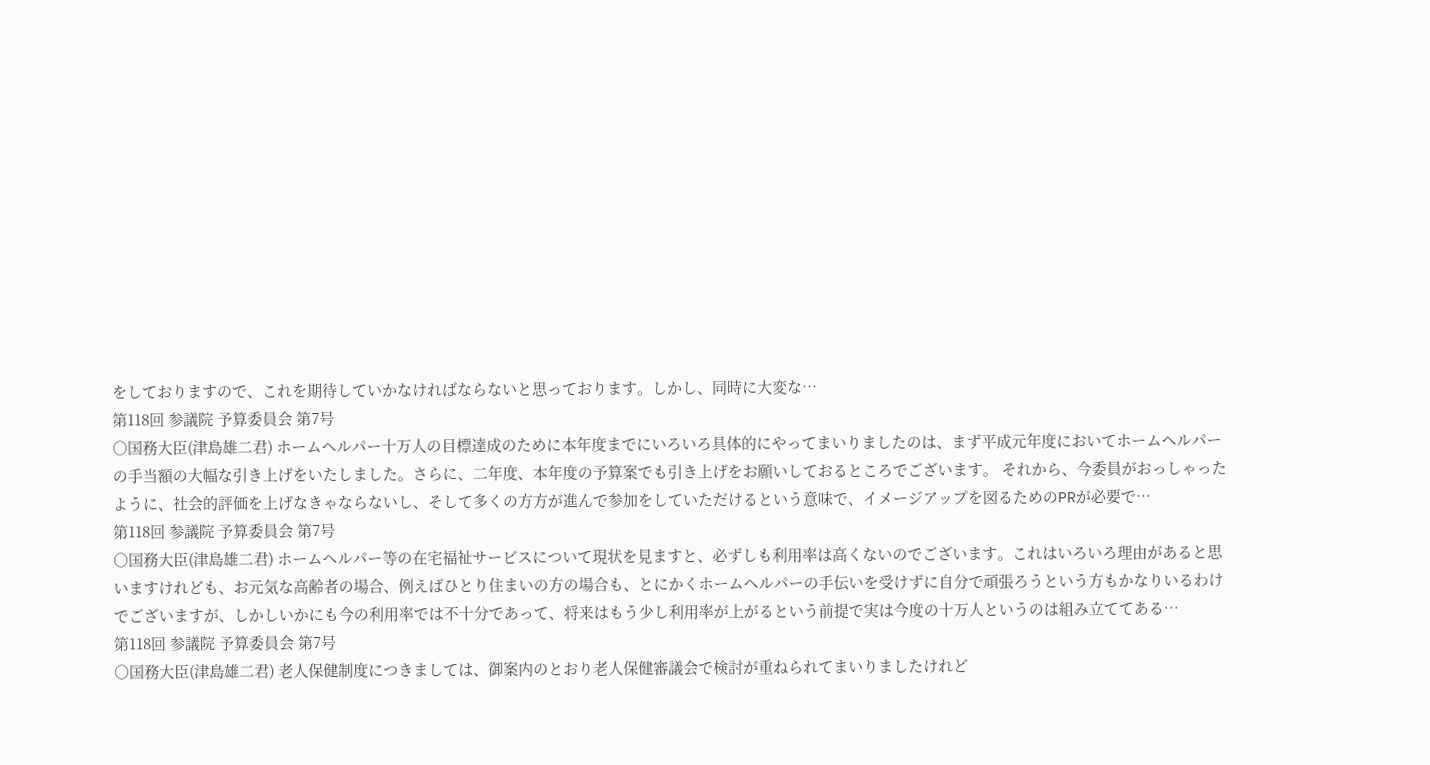をしておりますので、これを期待していかなければならないと思っております。しかし、同時に大変な…
第118回 参議院 予算委員会 第7号
○国務大臣(津島雄二君) ホームヘルパー十万人の目標達成のために本年度までにいろいろ具体的にやってまいりましたのは、まず平成元年度においてホームヘルパーの手当額の大幅な引き上げをいたしました。さらに、二年度、本年度の予算案でも引き上げをお願いしておるところでございます。 それから、今委員がおっしゃったように、社会的評価を上げなきゃならないし、そして多くの方方が進んで参加をしていただけるという意味で、イメージアップを図るためのPRが必要で…
第118回 参議院 予算委員会 第7号
○国務大臣(津島雄二君) ホームヘルパー等の在宅福祉サービスについて現状を見ますと、必ずしも利用率は高くないのでございます。これはいろいろ理由があると思いますけれども、お元気な高齢者の場合、例えばひとり住まいの方の場合も、とにかくホームヘルパーの手伝いを受けずに自分で頑張ろうという方もかなりいるわけでございますが、しかしいかにも今の利用率では不十分であって、将来はもう少し利用率が上がるという前提で実は今度の十万人というのは組み立ててある…
第118回 参議院 予算委員会 第7号
○国務大臣(津島雄二君) 老人保健制度につきましては、御案内のとおり老人保健審議会で検討が重ねられてまいりましたけれど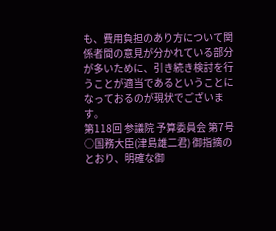も、費用負担のあり方について関係者間の意見が分かれている部分が多いために、引き続き検討を行うことが適当であるということになっておるのが現状でございます。
第118回 参議院 予算委員会 第7号
○国務大臣(津島雄二君) 御指摘のとおり、明確な御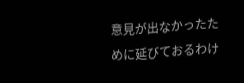意見が出なかったために延びておるわけ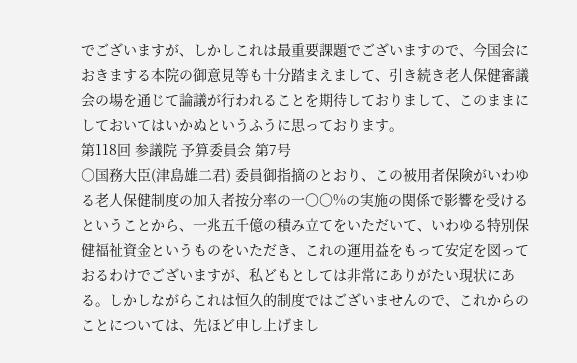でございますが、しかしこれは最重要課題でございますので、今国会におきまする本院の御意見等も十分踏まえまして、引き続き老人保健審議会の場を通じて論議が行われることを期待しておりまして、このままにしておいてはいかぬというふうに思っております。
第118回 参議院 予算委員会 第7号
○国務大臣(津島雄二君) 委員御指摘のとおり、この被用者保険がいわゆる老人保健制度の加入者按分率の一〇〇%の実施の関係で影響を受けるということから、一兆五千億の積み立てをいただいて、いわゆる特別保健福祉資金というものをいただき、これの運用益をもって安定を図っておるわけでございますが、私どもとしては非常にありがたい現状にある。しかしながらこれは恒久的制度ではございませんので、これからのことについては、先ほど申し上げまし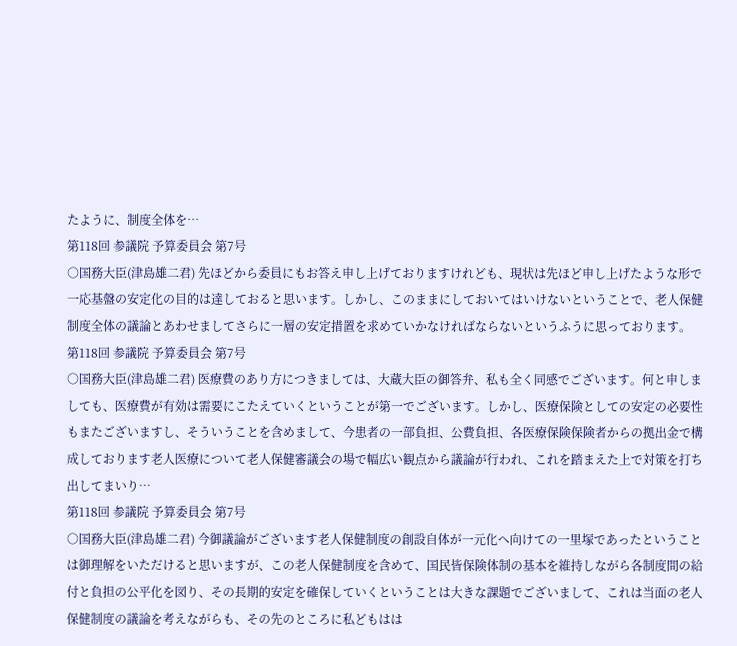たように、制度全体を…
第118回 参議院 予算委員会 第7号
○国務大臣(津島雄二君) 先ほどから委員にもお答え申し上げておりますけれども、現状は先ほど申し上げたような形で一応基盤の安定化の目的は達しておると思います。しかし、このままにしておいてはいけないということで、老人保健制度全体の議論とあわせましてさらに一層の安定措置を求めていかなければならないというふうに思っております。
第118回 参議院 予算委員会 第7号
○国務大臣(津島雄二君) 医療費のあり方につきましては、大蔵大臣の御答弁、私も全く同感でございます。何と申しましても、医療費が有効は需要にこたえていくということが第一でございます。しかし、医療保険としての安定の必要性もまたございますし、そういうことを含めまして、今患者の一部負担、公費負担、各医療保険保険者からの拠出金で構成しております老人医療について老人保健審議会の場で幅広い観点から議論が行われ、これを踏まえた上で対策を打ち出してまいり…
第118回 参議院 予算委員会 第7号
○国務大臣(津島雄二君) 今御議論がございます老人保健制度の創設自体が一元化へ向けての一里塚であったということは御理解をいただけると思いますが、この老人保健制度を含めて、国民皆保険体制の基本を維持しながら各制度間の給付と負担の公平化を図り、その長期的安定を確保していくということは大きな課題でございまして、これは当面の老人保健制度の議論を考えながらも、その先のところに私どもはは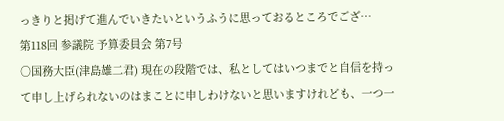っきりと掲げて進んでいきたいというふうに思っておるところでござ…
第118回 参議院 予算委員会 第7号
○国務大臣(津島雄二君) 現在の段階では、私としてはいつまでと自信を持って申し上げられないのはまことに申しわけないと思いますけれども、一つ一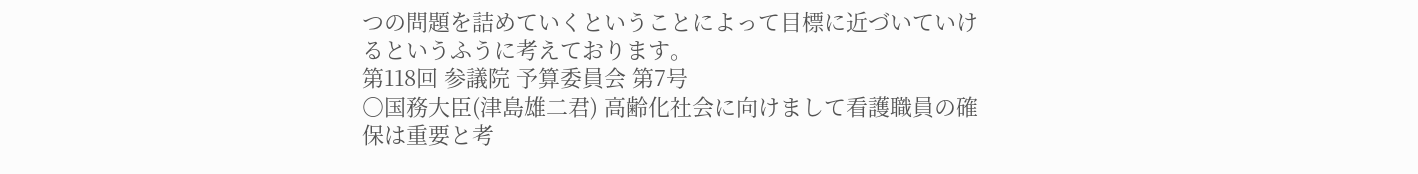つの問題を詰めていくということによって目標に近づいていけるというふうに考えております。
第118回 参議院 予算委員会 第7号
○国務大臣(津島雄二君) 高齢化社会に向けまして看護職員の確保は重要と考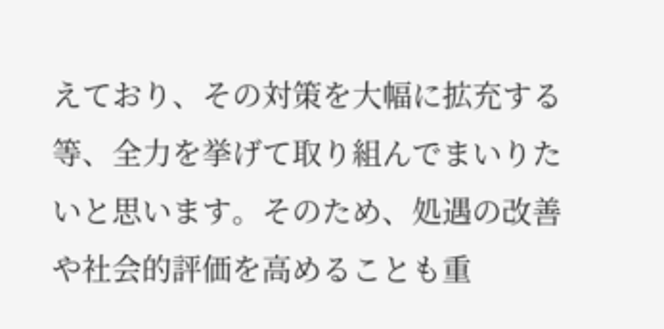えており、その対策を大幅に拡充する等、全力を挙げて取り組んでまいりたいと思います。そのため、処遇の改善や社会的評価を高めることも重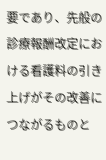要であり、先般の診療報酬改定における看護料の引き上げがその改善につながるものと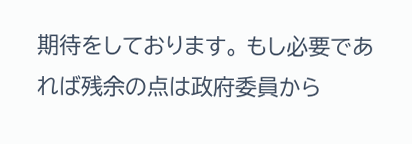期待をしております。 もし必要であれば残余の点は政府委員から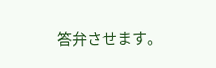答弁させます。